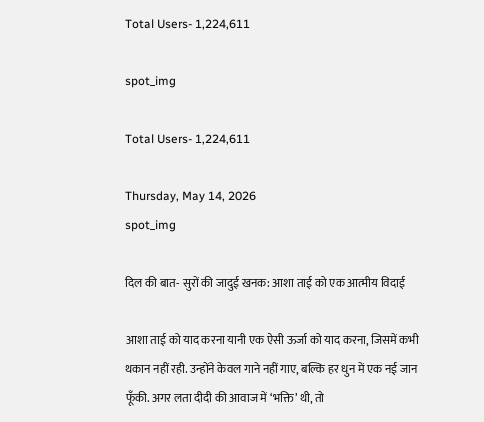Total Users- 1,224,611

spot_img

Total Users- 1,224,611

Thursday, May 14, 2026
spot_img

दिल की बात- सुरों की जादुई खनक: आशा ताई को एक आत्मीय विदाई

आशा ताई को याद करना यानी एक ऐसी ऊर्जा को याद करना, जिसमें कभी थकान नहीं रही. उन्होंने केवल गाने नहीं गाए, बल्कि हर धुन में एक नई जान फूँकी. अगर लता दीदी की आवाज में ‘भक्ति’ थी, तो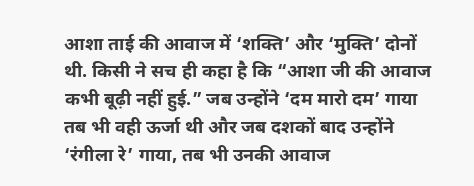आशा ताई की आवाज में ‘शक्ति’ और ‘मुक्ति’ दोनों थी. किसी ने सच ही कहा है कि “आशा जी की आवाज कभी बूढ़ी नहीं हुई.” जब उन्होंने ‘दम मारो दम’ गाया तब भी वही ऊर्जा थी और जब दशकों बाद उन्होंने ‘रंगीला रे’ गाया, तब भी उनकी आवाज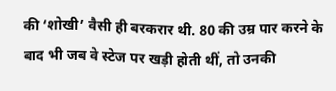की ‘शोखी’ वैसी ही बरकरार थी. 80 की उम्र पार करने के बाद भी जब वे स्टेज पर खड़ी होती थीं, तो उनकी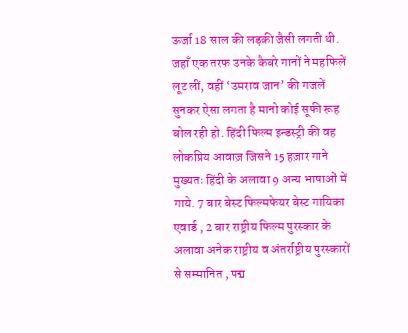ऊर्जा 18 साल की लड़की जैसी लगती थी. जहाँ एक तरफ उनके कैबरे गानों ने महफिलें लूट लीं, वहीं ‘उमराव जान’ की गजलें सुनकर ऐसा लगता है मानो कोई सूफी रूह बोल रही हो. हिंदी फिल्म इन्डस्ट्री की वह लोकप्रिय आवाज़ जिसने 15 हज़ार गाने मुख्यतः हिंदी के अलावा 9 अन्य भाषाओं में गाये. 7 बार बेस्ट फिल्मफेयर बेस्ट गायिका एवार्ड , 2 बार राष्ट्रीय फिल्म पुरस्कार के अलावा अनेक राष्ट्रीय व अंतर्राष्ट्रीय पुरस्कारों से सम्मानित , पद्म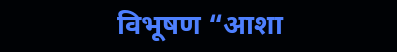विभूषण “आशा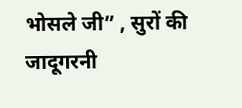भोसले जी” , सुरों की जादूगरनी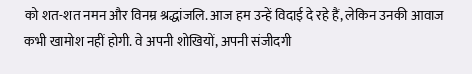को शत-शत नमन और विनम्र श्रद्धांजलि. आज हम उन्हें विदाई दे रहे हैं, लेकिन उनकी आवाज कभी खामोश नहीं होगी. वे अपनी शोखियों, अपनी संजीदगी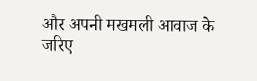और अपनी मखमली आवाज के जरिए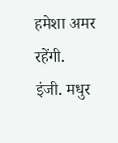हमेशा अमर रहेंगी.
इंजी. मधुर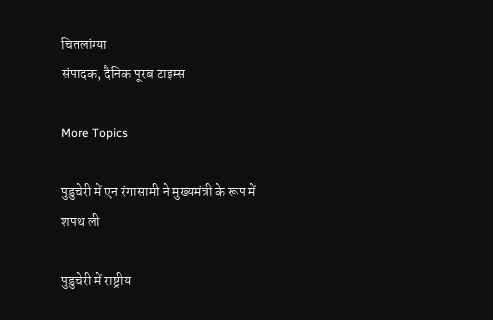चितलांग्या
संपादक, दैनिक पूरब टाइम्स

More Topics

पुडुचेरी में एन रंगासामी ने मुख्यमंत्री के रूप में शपथ ली

पुडुचेरी में राष्ट्रीय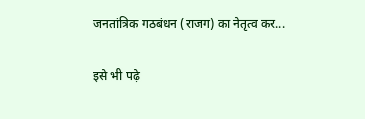जनतांत्रिक गठबंधन (राजग) का नेतृत्व कर...

इसे भी पढ़े